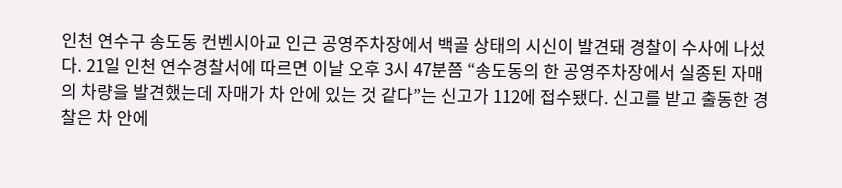인천 연수구 송도동 컨벤시아교 인근 공영주차장에서 백골 상태의 시신이 발견돼 경찰이 수사에 나섰다. 21일 인천 연수경찰서에 따르면 이날 오후 3시 47분쯤 “송도동의 한 공영주차장에서 실종된 자매의 차량을 발견했는데 자매가 차 안에 있는 것 같다”는 신고가 112에 접수됐다. 신고를 받고 출동한 경찰은 차 안에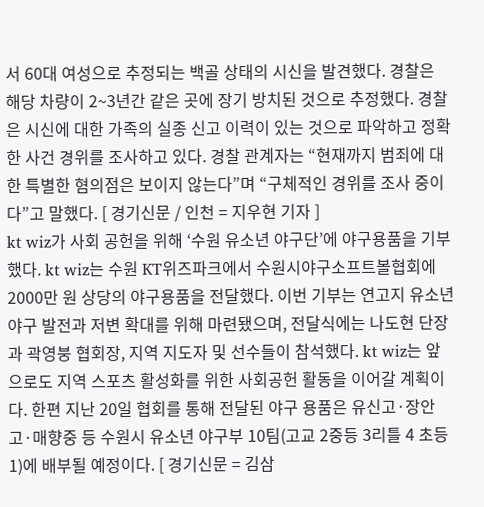서 60대 여성으로 추정되는 백골 상태의 시신을 발견했다. 경찰은 해당 차량이 2~3년간 같은 곳에 장기 방치된 것으로 추정했다. 경찰은 시신에 대한 가족의 실종 신고 이력이 있는 것으로 파악하고 정확한 사건 경위를 조사하고 있다. 경찰 관계자는 “현재까지 범죄에 대한 특별한 혐의점은 보이지 않는다”며 “구체적인 경위를 조사 중이다”고 말했다. [ 경기신문 / 인천 = 지우현 기자 ]
kt wiz가 사회 공헌을 위해 ‘수원 유소년 야구단’에 야구용품을 기부했다. kt wiz는 수원 KT위즈파크에서 수원시야구소프트볼협회에 2000만 원 상당의 야구용품을 전달했다. 이번 기부는 연고지 유소년 야구 발전과 저변 확대를 위해 마련됐으며, 전달식에는 나도현 단장과 곽영붕 협회장, 지역 지도자 및 선수들이 참석했다. kt wiz는 앞으로도 지역 스포츠 활성화를 위한 사회공헌 활동을 이어갈 계획이다. 한편 지난 20일 협회를 통해 전달된 야구 용품은 유신고·장안고·매향중 등 수원시 유소년 야구부 10팀(고교 2중등 3리틀 4 초등 1)에 배부될 예정이다. [ 경기신문 = 김삼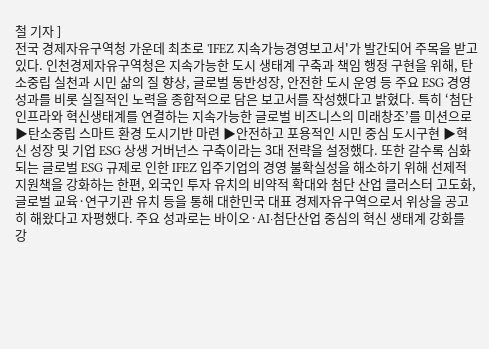철 기자 ]
전국 경제자유구역청 가운데 최초로 'IFEZ 지속가능경영보고서'가 발간되어 주목을 받고 있다. 인천경제자유구역청은 지속가능한 도시 생태계 구축과 책임 행정 구현을 위해, 탄소중립 실천과 시민 삶의 질 향상, 글로벌 동반성장, 안전한 도시 운영 등 주요 ESG 경영 성과를 비롯 실질적인 노력을 종합적으로 담은 보고서를 작성했다고 밝혔다. 특히 ‘첨단 인프라와 혁신생태계를 연결하는 지속가능한 글로벌 비즈니스의 미래창조’를 미션으로 ▶탄소중립 스마트 환경 도시기반 마련 ▶안전하고 포용적인 시민 중심 도시구현 ▶혁신 성장 및 기업 ESG 상생 거버넌스 구축이라는 3대 전략을 설정했다. 또한 갈수록 심화되는 글로벌 ESG 규제로 인한 IFEZ 입주기업의 경영 불확실성을 해소하기 위해 선제적 지원책을 강화하는 한편, 외국인 투자 유치의 비약적 확대와 첨단 산업 클러스터 고도화, 글로벌 교육·연구기관 유치 등을 통해 대한민국 대표 경제자유구역으로서 위상을 공고히 해왔다고 자평했다. 주요 성과로는 바이오·AI·첨단산업 중심의 혁신 생태계 강화를 강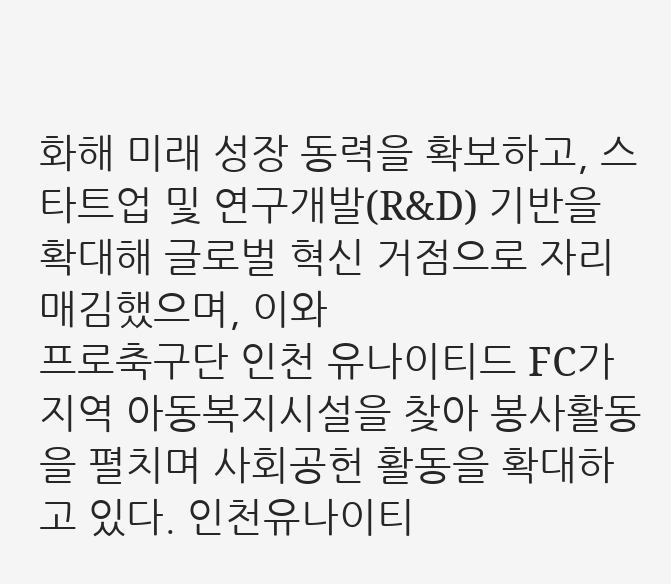화해 미래 성장 동력을 확보하고, 스타트업 및 연구개발(R&D) 기반을 확대해 글로벌 혁신 거점으로 자리매김했으며, 이와
프로축구단 인천 유나이티드 FC가 지역 아동복지시설을 찾아 봉사활동을 펼치며 사회공헌 활동을 확대하고 있다. 인천유나이티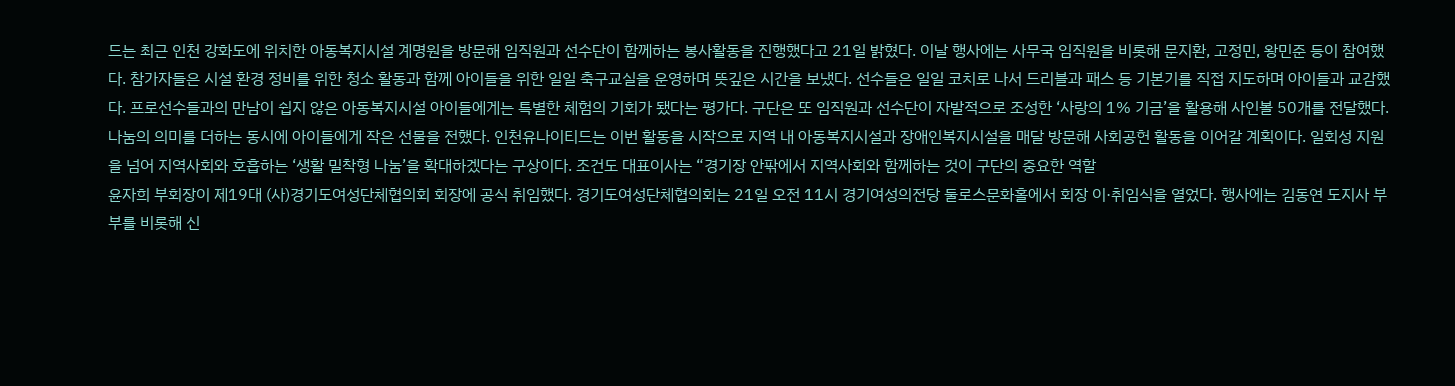드는 최근 인천 강화도에 위치한 아동복지시설 계명원을 방문해 임직원과 선수단이 함께하는 봉사활동을 진행했다고 21일 밝혔다. 이날 행사에는 사무국 임직원을 비롯해 문지환, 고정민, 왕민준 등이 참여했다. 참가자들은 시설 환경 정비를 위한 청소 활동과 함께 아이들을 위한 일일 축구교실을 운영하며 뜻깊은 시간을 보냈다. 선수들은 일일 코치로 나서 드리블과 패스 등 기본기를 직접 지도하며 아이들과 교감했다. 프로선수들과의 만남이 쉽지 않은 아동복지시설 아이들에게는 특별한 체험의 기회가 됐다는 평가다. 구단은 또 임직원과 선수단이 자발적으로 조성한 ‘사랑의 1% 기금’을 활용해 사인볼 50개를 전달했다. 나눔의 의미를 더하는 동시에 아이들에게 작은 선물을 전했다. 인천유나이티드는 이번 활동을 시작으로 지역 내 아동복지시설과 장애인복지시설을 매달 방문해 사회공헌 활동을 이어갈 계획이다. 일회성 지원을 넘어 지역사회와 호흡하는 ‘생활 밀착형 나눔’을 확대하겠다는 구상이다. 조건도 대표이사는 “경기장 안팎에서 지역사회와 함께하는 것이 구단의 중요한 역할
윤자희 부회장이 제19대 (사)경기도여성단체협의회 회장에 공식 취임했다. 경기도여성단체협의회는 21일 오전 11시 경기여성의전당 둘로스문화홀에서 회장 이·취임식을 열었다. 행사에는 김동연 도지사 부부를 비롯해 신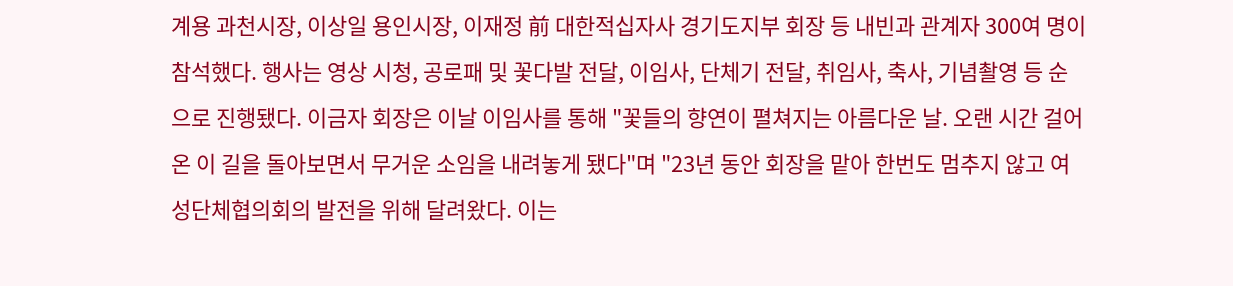계용 과천시장, 이상일 용인시장, 이재정 前 대한적십자사 경기도지부 회장 등 내빈과 관계자 300여 명이 참석했다. 행사는 영상 시청, 공로패 및 꽃다발 전달, 이임사, 단체기 전달, 취임사, 축사, 기념촬영 등 순으로 진행됐다. 이금자 회장은 이날 이임사를 통해 "꽃들의 향연이 펼쳐지는 아름다운 날. 오랜 시간 걸어온 이 길을 돌아보면서 무거운 소임을 내려놓게 됐다"며 "23년 동안 회장을 맡아 한번도 멈추지 않고 여성단체협의회의 발전을 위해 달려왔다. 이는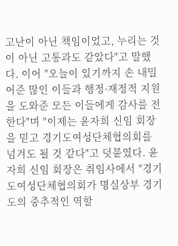고난이 아닌 책임이었고, 누리는 것이 아닌 고통과도 같았다"고 말했다. 이어 "오늘이 있기까지 손 내밀어준 많인 이들과 행정·재정적 지원을 도와준 모든 이들에게 감사를 전한다"며 "이제는 윤자희 신임 회장을 믿고 경기도여성단체협의회를 넘겨도 될 것 같다"고 덧붙였다. 윤자희 신임 회장은 취임사에서 "경기도여성단체협의회가 명실상부 경기도의 중추적인 역할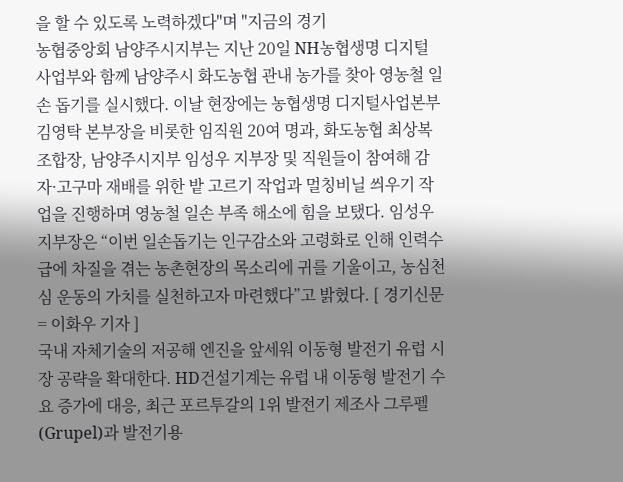을 할 수 있도록 노력하겠다"며 "지금의 경기
농협중앙회 남양주시지부는 지난 20일 NH농협생명 디지털 사업부와 함께 남양주시 화도농협 관내 농가를 찾아 영농철 일손 돕기를 실시했다. 이날 현장에는 농협생명 디지털사업본부 김영탁 본부장을 비롯한 임직원 20여 명과, 화도농협 최상복 조합장, 남양주시지부 임성우 지부장 및 직원들이 참여해 감자·고구마 재배를 위한 밭 고르기 작업과 멀칭비닐 씌우기 작업을 진행하며 영농철 일손 부족 해소에 힘을 보탰다. 임성우 지부장은 “이번 일손돕기는 인구감소와 고령화로 인해 인력수급에 차질을 겪는 농촌현장의 목소리에 귀를 기울이고, 농심천심 운동의 가치를 실천하고자 마련했다”고 밝혔다. [ 경기신문 = 이화우 기자 ]
국내 자체기술의 저공해 엔진을 앞세워 이동형 발전기 유럽 시장 공략을 확대한다. HD건설기계는 유럽 내 이동형 발전기 수요 증가에 대응, 최근 포르투갈의 1위 발전기 제조사 그루펠(Grupel)과 발전기용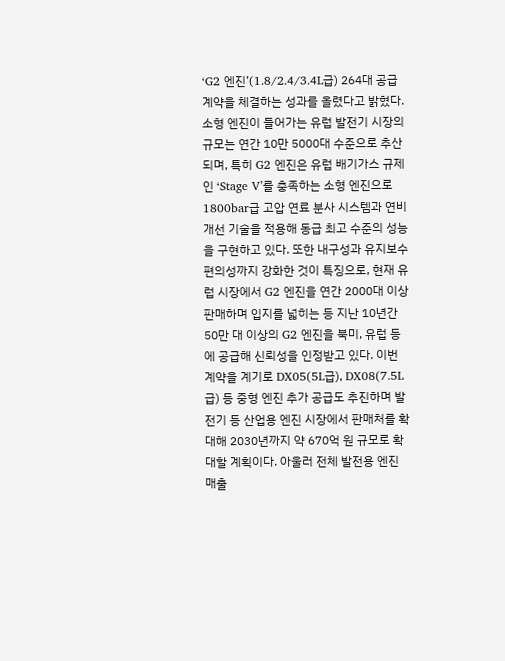‘G2 엔진’(1.8/2.4/3.4L급) 264대 공급 계약을 체결하는 성과를 올렸다고 밝혔다. 소형 엔진이 들어가는 유럽 발전기 시장의 규모는 연간 10만 5000대 수준으로 추산되며, 특히 G2 엔진은 유럽 배기가스 규제인 ‘Stage V’를 충족하는 소형 엔진으로 1800bar급 고압 연료 분사 시스템과 연비 개선 기술을 적용해 동급 최고 수준의 성능을 구현하고 있다. 또한 내구성과 유지보수 편의성까지 강화한 것이 특징으로, 현재 유럽 시장에서 G2 엔진을 연간 2000대 이상 판매하며 입지를 넓히는 등 지난 10년간 50만 대 이상의 G2 엔진을 북미, 유럽 등에 공급해 신뢰성을 인정받고 있다. 이번 계약을 계기로 DX05(5L급), DX08(7.5L급) 등 중형 엔진 추가 공급도 추진하며 발전기 등 산업용 엔진 시장에서 판매처를 확대해 2030년까지 약 670억 원 규모로 확대할 계획이다. 아울러 전체 발전용 엔진 매출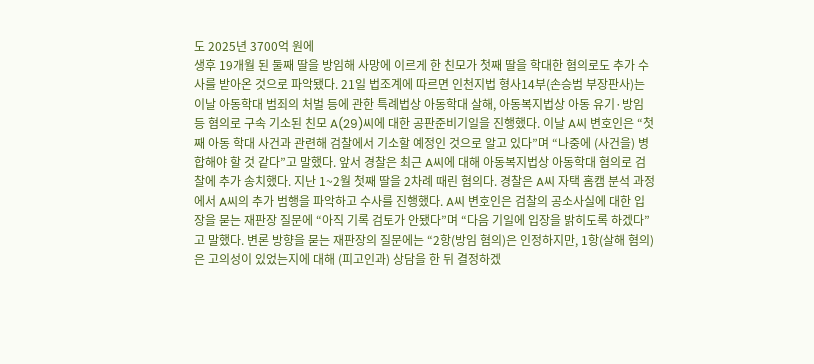도 2025년 3700억 원에
생후 19개월 된 둘째 딸을 방임해 사망에 이르게 한 친모가 첫째 딸을 학대한 혐의로도 추가 수사를 받아온 것으로 파악됐다. 21일 법조계에 따르면 인천지법 형사14부(손승범 부장판사)는 이날 아동학대 범죄의 처벌 등에 관한 특례법상 아동학대 살해, 아동복지법상 아동 유기·방임 등 혐의로 구속 기소된 친모 A(29)씨에 대한 공판준비기일을 진행했다. 이날 A씨 변호인은 “첫째 아동 학대 사건과 관련해 검찰에서 기소할 예정인 것으로 알고 있다”며 “나중에 (사건을) 병합해야 할 것 같다”고 말했다. 앞서 경찰은 최근 A씨에 대해 아동복지법상 아동학대 혐의로 검찰에 추가 송치했다. 지난 1~2월 첫째 딸을 2차례 때린 혐의다. 경찰은 A씨 자택 홈캠 분석 과정에서 A씨의 추가 범행을 파악하고 수사를 진행했다. A씨 변호인은 검찰의 공소사실에 대한 입장을 묻는 재판장 질문에 “아직 기록 검토가 안됐다”며 “다음 기일에 입장을 밝히도록 하겠다”고 말했다. 변론 방향을 묻는 재판장의 질문에는 “2항(방임 혐의)은 인정하지만, 1항(살해 혐의)은 고의성이 있었는지에 대해 (피고인과) 상담을 한 뒤 결정하겠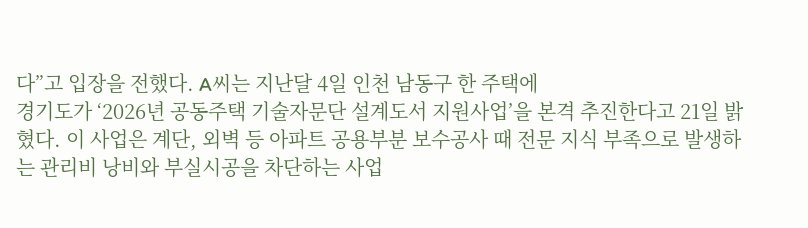다”고 입장을 전했다. A씨는 지난달 4일 인천 남동구 한 주택에
경기도가 ‘2026년 공동주택 기술자문단 설계도서 지원사업’을 본격 추진한다고 21일 밝혔다. 이 사업은 계단, 외벽 등 아파트 공용부분 보수공사 때 전문 지식 부족으로 발생하는 관리비 낭비와 부실시공을 차단하는 사업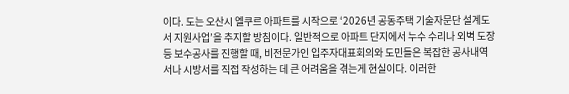이다. 도는 오산시 엘쿠르 아파트를 시작으로 ‘2026년 공동주택 기술자문단 설계도서 지원사업’을 추지할 방침이다. 일반적으로 아파트 단지에서 누수 수리나 외벽 도장 등 보수공사를 진행할 때, 비전문가인 입주자대표회의와 도민들은 복잡한 공사내역서나 시방서를 직접 작성하는 데 큰 어려움을 겪는게 현실이다. 이러한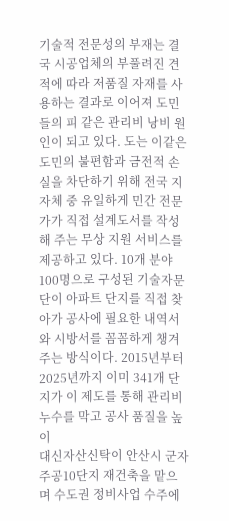기술적 전문성의 부재는 결국 시공업체의 부풀려진 견적에 따라 저품질 자재를 사용하는 결과로 이어져 도민들의 피 같은 관리비 낭비 원인이 되고 있다. 도는 이같은 도민의 불편함과 금전적 손실을 차단하기 위해 전국 지자체 중 유일하게 민간 전문가가 직접 설계도서를 작성해 주는 무상 지원 서비스를 제공하고 있다. 10개 분야 100명으로 구성된 기술자문단이 아파트 단지를 직접 찾아가 공사에 필요한 내역서와 시방서를 꼼꼼하게 챙겨주는 방식이다. 2015년부터 2025년까지 이미 341개 단지가 이 제도를 통해 관리비 누수를 막고 공사 품질을 높이
대신자산신탁이 안산시 군자주공10단지 재건축을 맡으며 수도권 정비사업 수주에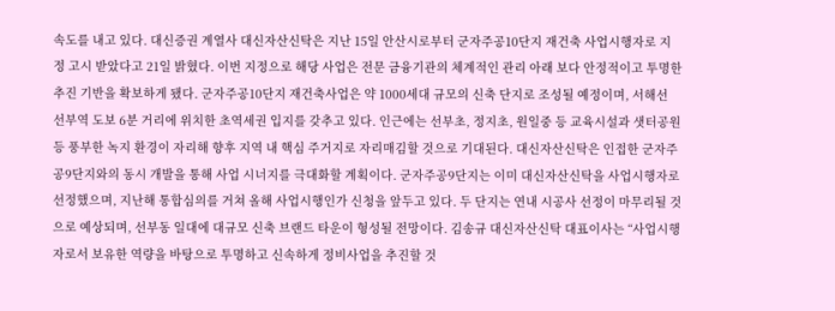속도를 내고 있다. 대신증권 계열사 대신자산신탁은 지난 15일 안산시로부터 군자주공10단지 재건축 사업시행자로 지정 고시 받았다고 21일 밝혔다. 이번 지정으로 해당 사업은 전문 금융기관의 체계적인 관리 아래 보다 안정적이고 투명한 추진 기반을 확보하게 됐다. 군자주공10단지 재건축사업은 약 1000세대 규모의 신축 단지로 조성될 예정이며, 서해선 선부역 도보 6분 거리에 위치한 초역세권 입지를 갖추고 있다. 인근에는 선부초, 정지초, 원일중 등 교육시설과 샛터공원 등 풍부한 녹지 환경이 자리해 향후 지역 내 핵심 주거지로 자리매김할 것으로 기대된다. 대신자산신탁은 인접한 군자주공9단지와의 동시 개발을 통해 사업 시너지를 극대화할 계획이다. 군자주공9단지는 이미 대신자산신탁을 사업시행자로 선정했으며, 지난해 통합심의를 거쳐 올해 사업시행인가 신청을 앞두고 있다. 두 단지는 연내 시공사 선정이 마무리될 것으로 예상되며, 선부동 일대에 대규모 신축 브랜드 타운이 형성될 전망이다. 김송규 대신자산신탁 대표이사는 “사업시행자로서 보유한 역량을 바탕으로 투명하고 신속하게 정비사업을 추진할 것